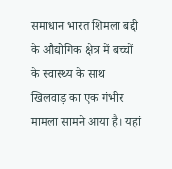समाधान भारत शिमला बद्दी के औद्योगिक क्षेत्र में बच्चों के स्वास्थ्य के साथ खिलवाड़ का एक गंभीर मामला सामने आया है। यहां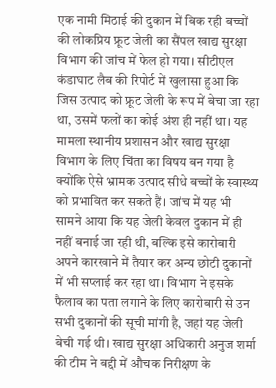एक नामी मिठाई की दुकान में बिक रही बच्चों की लोकप्रिय फ्रूट जेली का सैंपल खाद्य सुरक्षा विभाग की जांच में फेल हो गया। सीटीएल कंडाघाट लैब की रिपोर्ट में खुलासा हुआ कि जिस उत्पाद को फ्रूट जेली के रूप में बेचा जा रहा था, उसमें फलों का कोई अंश ही नहीं था। यह मामला स्थानीय प्रशासन और खाद्य सुरक्षा विभाग के लिए चिंता का विषय बन गया है क्योंकि ऐसे भ्रामक उत्पाद सीधे बच्चों के स्वास्थ्य को प्रभावित कर सकते हैं। जांच में यह भी सामने आया कि यह जेली केवल दुकान में ही नहीं बनाई जा रही थी, बल्कि इसे कारोबारी अपने कारखाने में तैयार कर अन्य छोटी दुकानों में भी सप्लाई कर रहा था। विभाग ने इसके फैलाव का पता लगाने के लिए कारोबारी से उन सभी दुकानों की सूची मांगी है, जहां यह जेली बेची गई थी। खाद्य सुरक्षा अधिकारी अनुज शर्मा की टीम ने बद्दी में औचक निरीक्षण के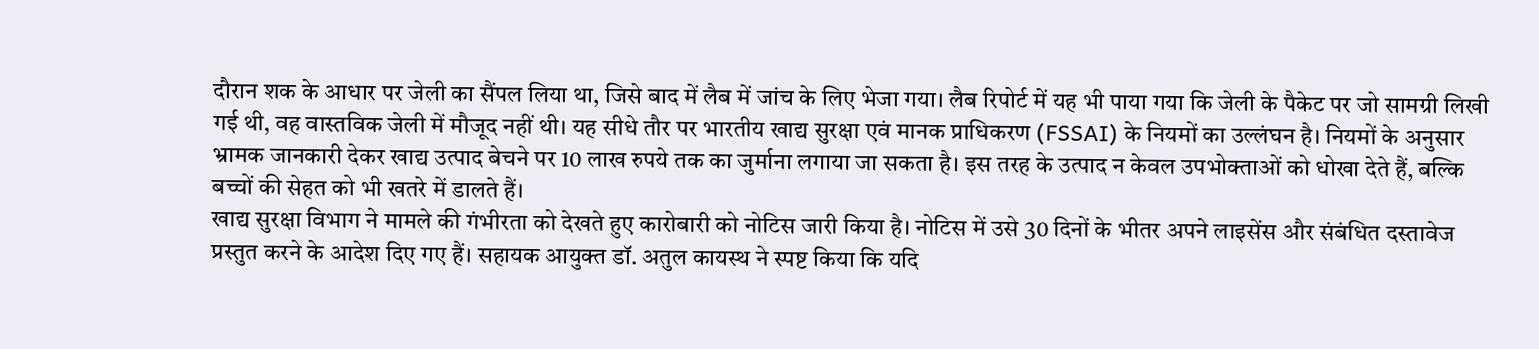दौरान शक के आधार पर जेली का सैंपल लिया था, जिसे बाद में लैब में जांच के लिए भेजा गया। लैब रिपोर्ट में यह भी पाया गया कि जेली के पैकेट पर जो सामग्री लिखी गई थी, वह वास्तविक जेली में मौजूद नहीं थी। यह सीधे तौर पर भारतीय खाद्य सुरक्षा एवं मानक प्राधिकरण (FSSAI) के नियमों का उल्लंघन है। नियमों के अनुसार भ्रामक जानकारी देकर खाद्य उत्पाद बेचने पर 10 लाख रुपये तक का जुर्माना लगाया जा सकता है। इस तरह के उत्पाद न केवल उपभोक्ताओं को धोखा देते हैं, बल्कि बच्चों की सेहत को भी खतरे में डालते हैं।
खाद्य सुरक्षा विभाग ने मामले की गंभीरता को देखते हुए कारोबारी को नोटिस जारी किया है। नोटिस में उसे 30 दिनों के भीतर अपने लाइसेंस और संबंधित दस्तावेज प्रस्तुत करने के आदेश दिए गए हैं। सहायक आयुक्त डॉ. अतुल कायस्थ ने स्पष्ट किया कि यदि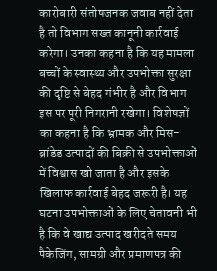कारोबारी संतोषजनक जवाब नहीं देता है तो विभाग सख्त कानूनी कार्रवाई करेगा। उनका कहना है कि यह मामला बच्चों के स्वास्थ्य और उपभोक्ता सुरक्षा की दृष्टि से बेहद गंभीर है और विभाग इस पर पूरी निगरानी रखेगा। विशेषज्ञों का कहना है कि भ्रामक और मिस-ब्रांडेड उत्पादों की बिक्री से उपभोक्ताओं में विश्वास खो जाता है और इसके खिलाफ कार्रवाई बेहद जरूरी है। यह घटना उपभोक्ताओं के लिए चेतावनी भी है कि वे खाद्य उत्पाद खरीदते समय पैकेजिंग, सामग्री और प्रमाणपत्र की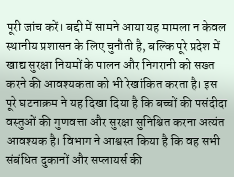पूरी जांच करें। बद्दी में सामने आया यह मामला न केवल स्थानीय प्रशासन के लिए चुनौती है, बल्कि पूरे प्रदेश में खाद्य सुरक्षा नियमों के पालन और निगरानी को सख्त करने की आवश्यकता को भी रेखांकित करता है। इस पूरे घटनाक्रम ने यह दिखा दिया है कि बच्चों की पसंदीदा वस्तुओं की गुणवत्ता और सुरक्षा सुनिश्चित करना अत्यंत आवश्यक है। विभाग ने आश्वस्त किया है कि वह सभी संबंधित दुकानों और सप्लायर्स की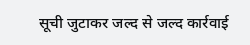सूची जुटाकर जल्द से जल्द कार्रवाई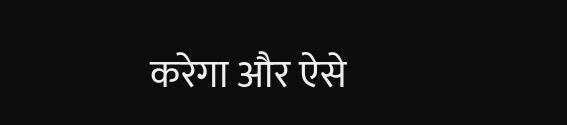करेगा और ऐसे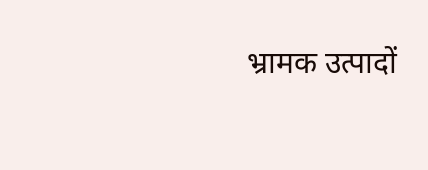भ्रामक उत्पादों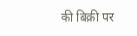की बिक्री पर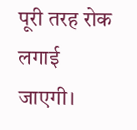पूरी तरह रोक लगाई जाएगी।